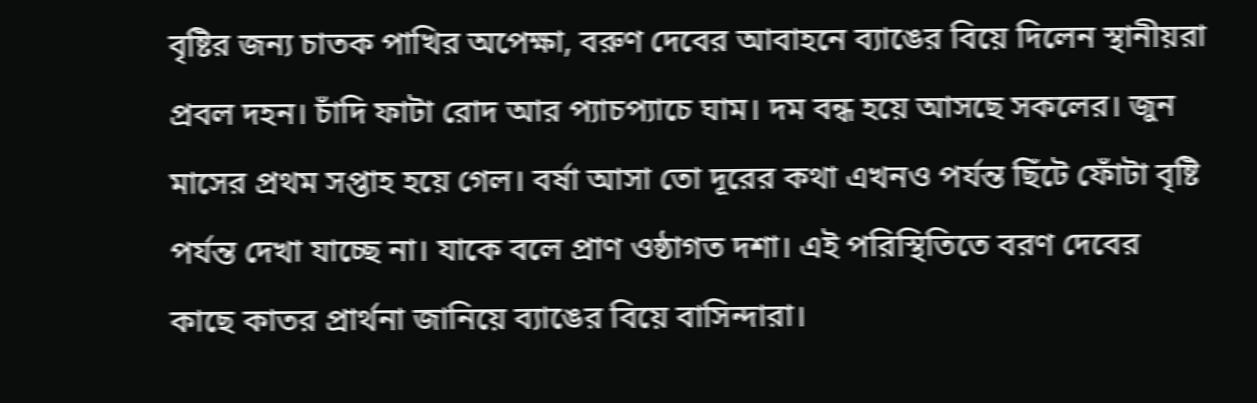বৃষ্টির জন্য চাতক পাখির অপেক্ষা, বরুণ দেবের আবাহনে ব্যাঙের বিয়ে দিলেন স্থানীয়রা
প্রবল দহন। চাঁদি ফাটা রোদ আর প্যাচপ্যাচে ঘাম। দম বন্ধ হয়ে আসছে সকলের। জুন মাসের প্রথম সপ্তাহ হয়ে গেল। বর্ষা আসা তো দূরের কথা এখনও পর্যন্ত ছিঁটে ফোঁটা বৃষ্টি পর্যন্ত দেখা যাচ্ছে না। যাকে বলে প্রাণ ওষ্ঠাগত দশা। এই পরিস্থিতিতে বরণ দেবের কাছে কাতর প্রার্থনা জানিয়ে ব্যাঙের বিয়ে বাসিন্দারা।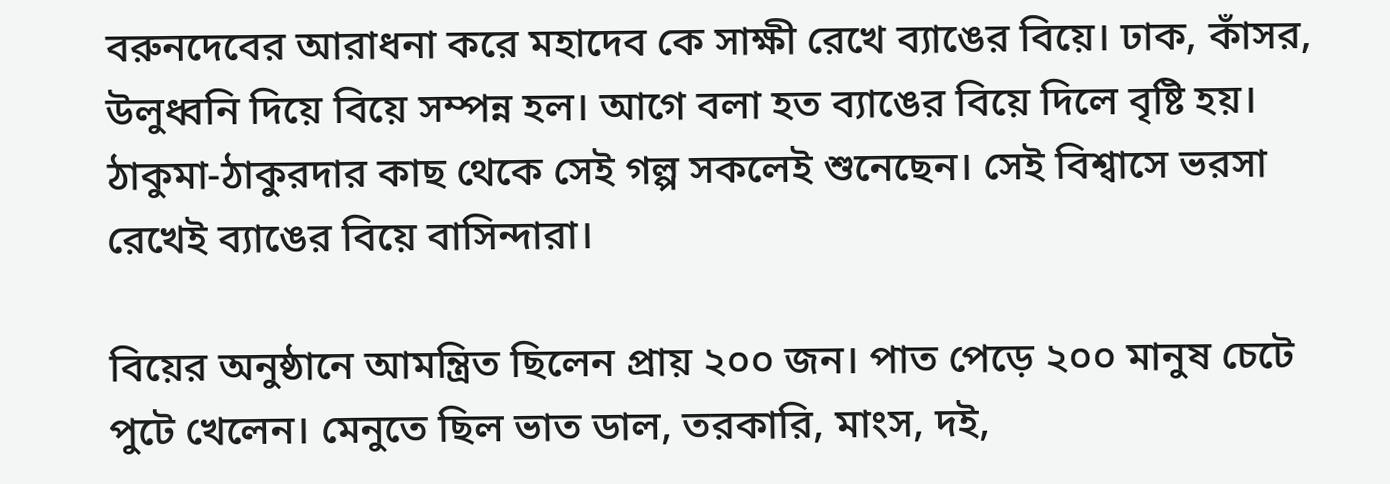বরুনদেবের আরাধনা করে মহাদেব কে সাক্ষী রেখে ব্যাঙের বিয়ে। ঢাক, কাঁসর, উলুধ্বনি দিয়ে বিয়ে সম্পন্ন হল। আগে বলা হত ব্যাঙের বিয়ে দিলে বৃষ্টি হয়। ঠাকুমা-ঠাকুরদার কাছ থেকে সেই গল্প সকলেই শুনেছেন। সেই বিশ্বাসে ভরসা রেখেই ব্যাঙের বিয়ে বাসিন্দারা।

বিয়ের অনুষ্ঠানে আমন্ত্রিত ছিলেন প্রায় ২০০ জন। পাত পেড়ে ২০০ মানুষ চেটে পুটে খেলেন। মেনুতে ছিল ভাত ডাল, তরকারি, মাংস, দই,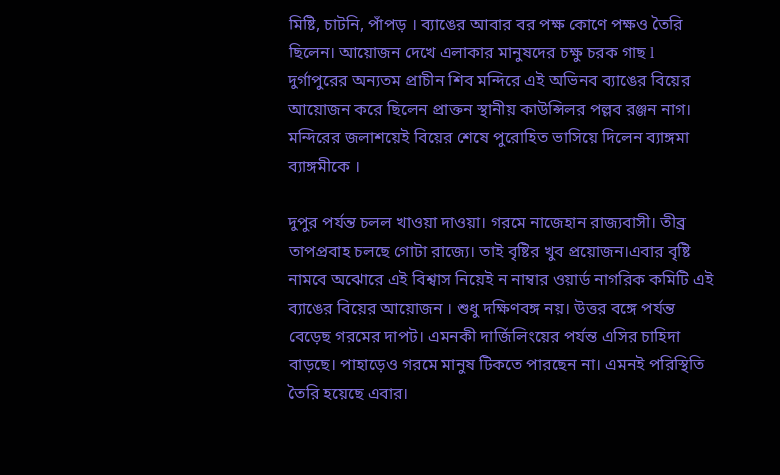মিষ্টি, চাটনি, পাঁপড় । ব্যাঙের আবার বর পক্ষ কোণে পক্ষও তৈরি ছিলেন। আয়োজন দেখে এলাকার মানুষদের চক্ষু চরক গাছ l দুর্গাপুরের অন্যতম প্রাচীন শিব মন্দিরে এই অভিনব ব্যাঙের বিয়ের আয়োজন করে ছিলেন প্রাক্তন স্থানীয় কাউন্সিলর পল্লব রঞ্জন নাগ। মন্দিরের জলাশয়েই বিয়ের শেষে পুরোহিত ভাসিয়ে দিলেন ব্যাঙ্গমা ব্যাঙ্গমীকে ।

দুপুর পর্যন্ত চলল খাওয়া দাওয়া। গরমে নাজেহান রাজ্যবাসী। তীব্র তাপপ্রবাহ চলছে গোটা রাজ্যে। তাই বৃষ্টির খুব প্রয়োজন।এবার বৃষ্টি নামবে অঝোরে এই বিশ্বাস নিয়েই ন নাম্বার ওয়ার্ড নাগরিক কমিটি এই ব্যাঙের বিয়ের আয়োজন । শুধু দক্ষিণবঙ্গ নয়। উত্তর বঙ্গে পর্যন্ত বেড়েছ গরমের দাপট। এমনকী দার্জিলিংয়ের পর্যন্ত এসির চাহিদা বাড়ছে। পাহাড়েও গরমে মানুষ টিকতে পারছেন না। এমনই পরিস্থিতি তৈরি হয়েছে এবার।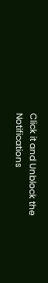Click it and Unblock the Notifications